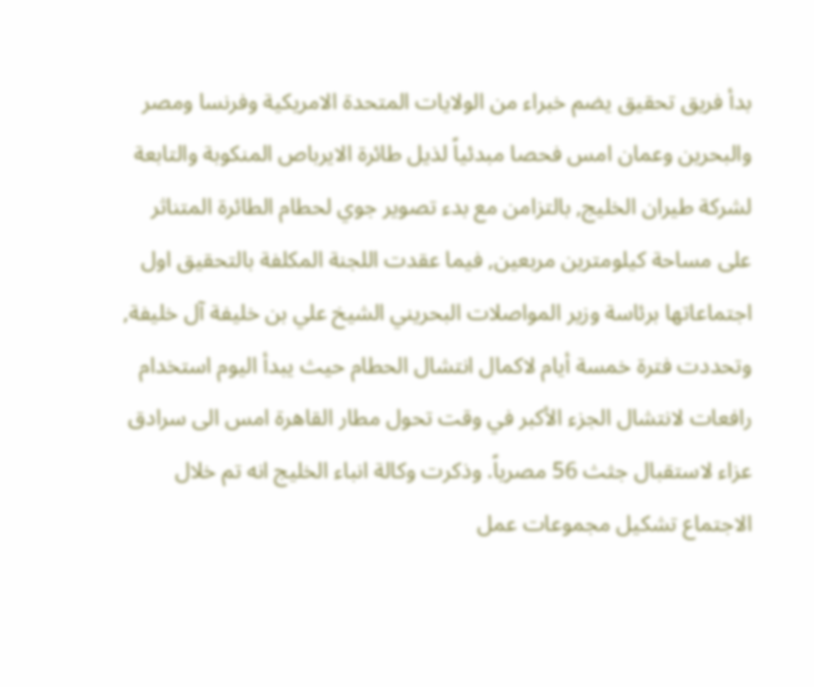بدأ فريق تحقيق يضم خبراء من الولايات المتحدة الامريكية وفرنسا ومصر والبحرين وعمان امس فحصا مبدئياً لذيل طائرة الايرباص المنكوبة والتابعة لشركة طيران الخليج, بالتزامن مع بدء تصوير جوي لحطام الطائرة المتناثر على مساحة كيلومترين مربعين, فيما عقدت اللجنة المكلفة بالتحقيق اول اجتماعاتها برئاسة وزير المواصلات البحريني الشيخ علي بن خليفة آل خليفة, وتحددت فترة خمسة أيام لاكمال انتشال الحطام حيث يبدأ اليوم استخدام رافعات لانتشال الجزء الأكبر في وقت تحول مطار القاهرة امس الى سرادق عزاء لاستقبال جثث 56 مصرياً. وذكرت وكالة انباء الخليج انه تم خلال الاجتماع تشكيل مجموعات عمل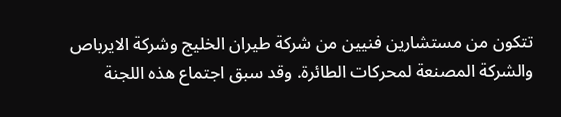تتكون من مستشارين فنيين من شركة طيران الخليج وشركة الايرباص والشركة المصنعة لمحركات الطائرة. وقد سبق اجتماع هذه اللجنة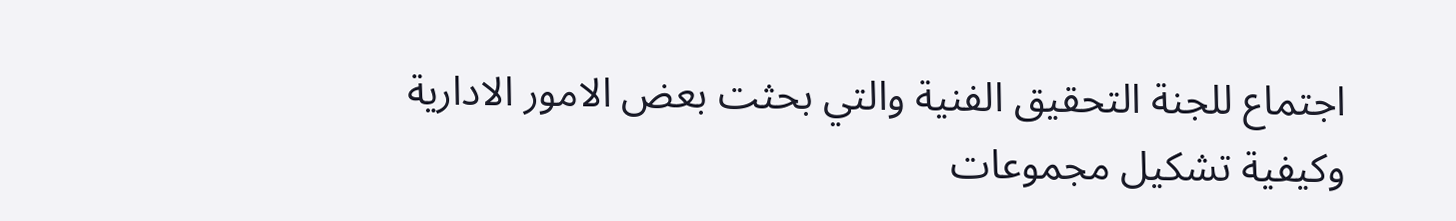اجتماع للجنة التحقيق الفنية والتي بحثت بعض الامور الادارية وكيفية تشكيل مجموعات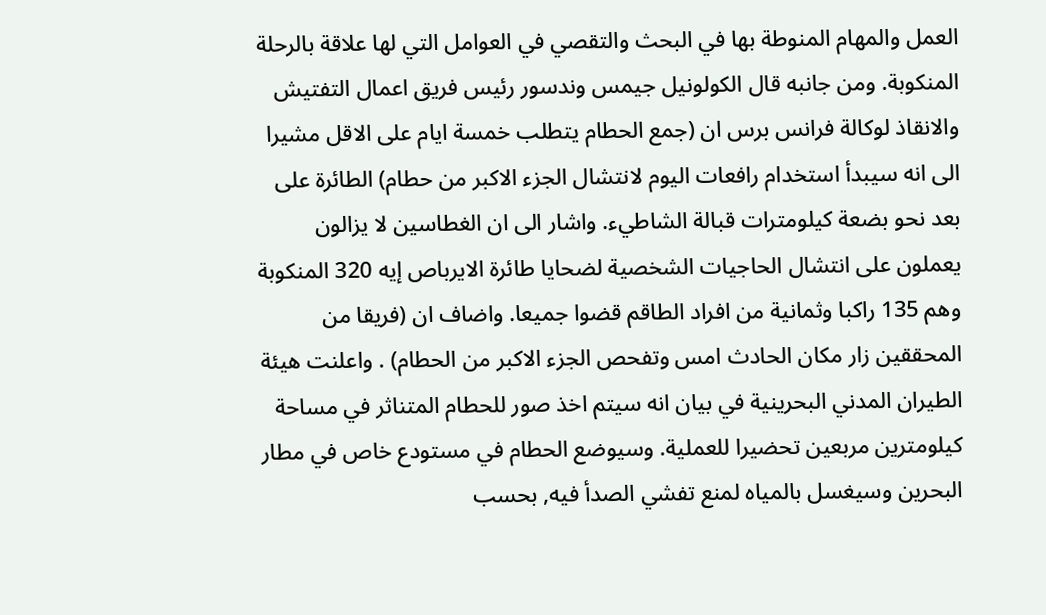العمل والمهام المنوطة بها في البحث والتقصي في العوامل التي لها علاقة بالرحلة المنكوبة. ومن جانبه قال الكولونيل جيمس وندسور رئيس فريق اعمال التفتيش والانقاذ لوكالة فرانس برس ان (جمع الحطام يتطلب خمسة ايام على الاقل مشيرا الى انه سيبدأ استخدام رافعات اليوم لانتشال الجزء الاكبر من حطام) الطائرة على بعد نحو بضعة كيلومترات قبالة الشاطيء. واشار الى ان الغطاسين لا يزالون يعملون على انتشال الحاجيات الشخصية لضحايا طائرة الايرباص إيه 320 المنكوبة وهم 135 راكبا وثمانية من افراد الطاقم قضوا جميعا. واضاف ان (فريقا من المحققين زار مكان الحادث امس وتفحص الجزء الاكبر من الحطام) . واعلنت هيئة الطيران المدني البحرينية في بيان انه سيتم اخذ صور للحطام المتناثر في مساحة كيلومترين مربعين تحضيرا للعملية. وسيوضع الحطام في مستودع خاص في مطار البحرين وسيغسل بالمياه لمنع تفشي الصدأ فيه, بحسب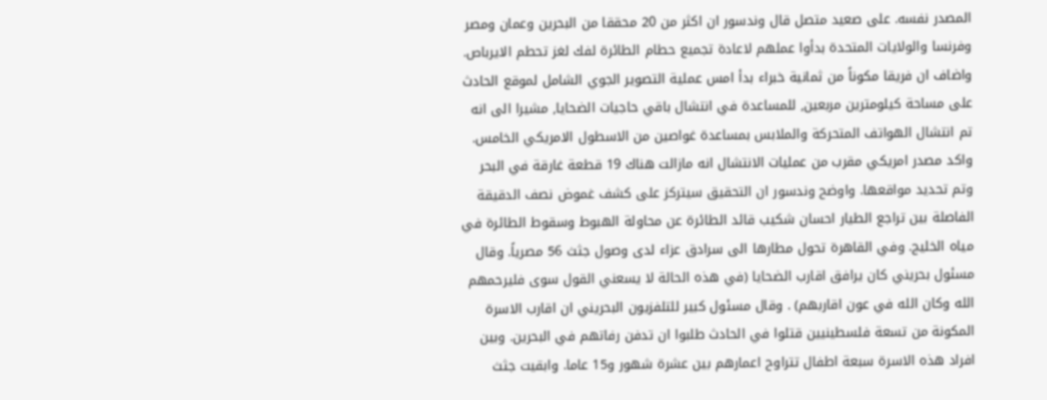المصدر نفسه. على صعيد متصل قال وندسور ان اكثر من 20 محققا من البحرين وعمان ومصر وفرنسا والولايات المتحدة بدأوا عملهم لاعادة تجميع حطام الطائرة لفك لغز تحطم الايرباص. واضاف ان فريقا مكوناً من ثمانية خبراء بدأ امس عملية التصوير الجوي الشامل لموقع الحادث على مساحة كيلومترين مربعين, للمساعدة في انتشال باقي حاجيات الضحايا, مشيرا الى انه تم انتشال الهواتف المتحركة والملابس بمساعدة غواصين من الاسطول الامريكي الخامس. واكد مصدر امريكي مقرب من عمليات الانتشال انه مازالت هناك 19 قطعة غارقة في البحر وتم تحديد مواقعها. واوضح وندسور ان التحقيق سيتركز على كشف غموض نصف الدقيقة الفاصلة بين تراجع الطيار احسان شكيب قائد الطائرة عن محاولة الهبوط وسقوط الطائرة في مياه الخليج. وفي القاهرة تحول مطارها الى سرادق عزاء لدى وصول جثث 56 مصرياً. وقال مسئول بحريني كان يرافق اقارب الضحايا (في هذه الحالة لا يسعني القول سوى فليرحمهم الله وكان الله في عون اقاربهم) . وقال مسئول كبير للتلفزيون البحريني ان اقارب الاسرة المكونة من تسعة فلسطينيين قتلوا في الحادث طلبوا ان تدفن رفاتهم في البحرين. وبين افراد هذه الاسرة سبعة اطفال تتراوح اعمارهم بين عشرة شهور و15 عاما. وابقيت جثث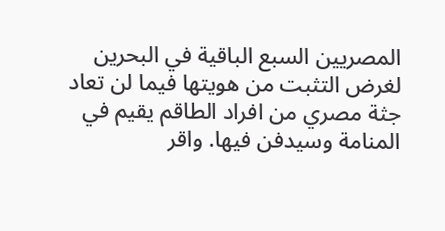المصريين السبع الباقية في البحرين لغرض التثبت من هويتها فيما لن تعاد جثة مصري من افراد الطاقم يقيم في المنامة وسيدفن فيها. واقر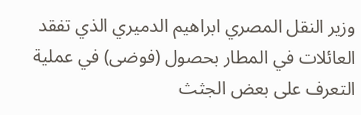وزير النقل المصري ابراهيم الدميري الذي تفقد العائلات في المطار بحصول (فوضى) في عملية التعرف على بعض الجثث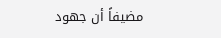مضيفاً أن جهود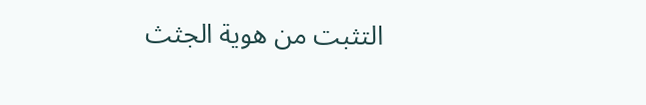التثبت من هوية الجثث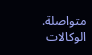متواصلة. الوكالات